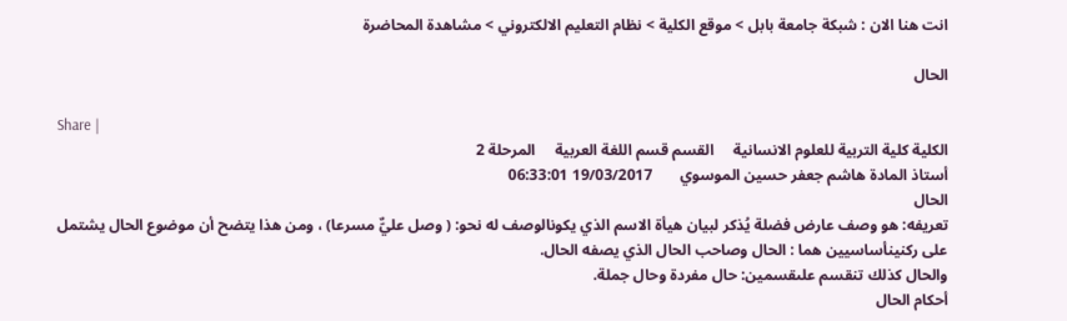انت هنا الان : شبكة جامعة بابل > موقع الكلية > نظام التعليم الالكتروني > مشاهدة المحاضرة

الحال

Share |
الكلية كلية التربية للعلوم الانسانية     القسم قسم اللغة العربية     المرحلة 2
أستاذ المادة هاشم جعفر حسين الموسوي       19/03/2017 06:33:01
الحال
تعريفه: هو وصف عارض فضلة يُذكر لبيان هيأة الاسم الذي يكونالوصف له نحو: ( وصل عليٌّ مسرعا) ، ومن هذا يتضح أن موضوع الحال يشتمل على ركنينأساسيين هما : الحال وصاحب الحال الذي يصفه الحال.
والحال كذلك تنقسم علىقسمين: حال مفردة وحال جملة.
أحكام الحال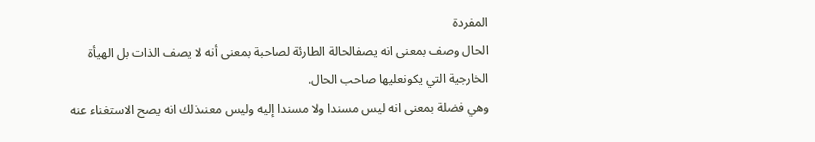المفردة
الحال وصف بمعنى انه يصفالحالة الطارئة لصاحبة بمعنى أنه لا يصف الذات بل الهيأة الخارجية التي يكونعليها صاحب الحال.
وهي فضلة بمعنى انه ليس مسندا ولا مسندا إليه وليس معنىذلك انه يصح الاستغناء عنه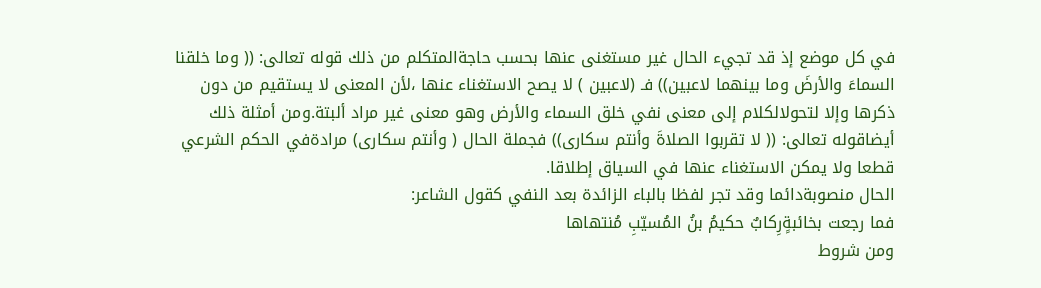في كل موضع إذ قد تجيء الحال غير مستغنى عنها بحسب حاجةالمتكلم من ذلك قوله تعالى: (( وما خلقنا السماءَ والأرضَ وما بينهما لاعبين)) فـ (لاعبين ) لا يصح الاستغناء عنها ،لأن المعنى لا يستقيم من دون ذكرها وإلا لتحولالكلام إلى معنى نفي خلق السماء والأرض وهو معنى غير مراد ألبتة.ومن أمثلة ذلك أيضاقوله تعالى: (( لا تقربوا الصلاةَ وأنتم سكارى)) فجملة الحال ( وأنتم سكارى) مرادةفي الحكم الشرعي قطعا ولا يمكن الاستغناء عنها في السياق إطلاقا.
الحال منصوبةدائما وقد تجر لفظا بالباء الزائدة بعد النفي كقول الشاعر:
فما رجعت بخائبةٍرِكابٌ حكيمُ بنُ المُسيّبِ مُنتهاها
ومن شروط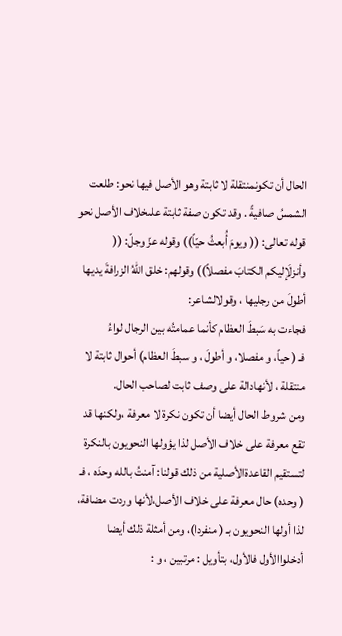الحال أن تكونمنتقلة لا ثابتة وهو الأصل فيها نحو: طلعت الشمسُ صافيةً . وقد تكون صفة ثابتة علىخلاف الأصل نحو قوله تعالى: (( ويومَ أُبعثُ حيّاً)) وقوله عزّ وجلّ: (( وأنزلَإليكم الكتابَ مفصلاً)) وقولهم: خلق اللهُ الزرافةَ يديها أطولَ من رجليها ، وقولالشاعر:
فجاءت به سَبطَ العظام كأنما عمامتُه بين الرجال لواءُ
فـ ( حياً، و مفصلا، و أطولَ ، و سبطَ العظام) أحوال ثابتة لا منتقلة ، لأنهادالة على وصف ثابت لصاحب الحال.
ومن شروط الحال أيضا أن تكون نكرة لا معرفة ،ولكنها قد تقع معرفة على خلاف الأصل لذا يؤولها النحويون بالنكرة لتستقيم القاعدةالأصلية من ذلك قولنا: آمنتُ بالله وحدَه ، فـ ( وحده) حال معرفة على خلاف الأصل،لأنها وردت مضافة، لذا أولها النحويون بـ ( منفردا)، ومن أمثلة ذلك أيضا أدخلواالأول فالأول، بتأويل : مرتبين ، و :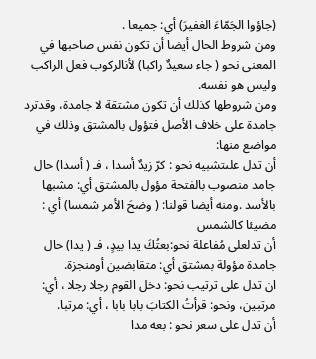(جاؤوا الجَمّاءَ الغفيرَ) أي: جميعا .
ومن شروط الحال أيضا أن تكون نفس صاحبها في المعنى نحو ( جاء سعيدٌ راكبا) لأنالركوب فعل الراكب وليس هو نفسه.
ومن شروطها كذلك أن تكون مشتقة لا جامدة، وقدترد جامدة على خلاف الأصل فتؤول بالمشتق وذلك في مواضع منها:
أن تدل علىتشبيه نحو : كرّ زيدٌ أسدا ، فـ ( أسدا) حال جامد منصوب بالفتحة مؤول بالمشتق أي: مشبها بالأسد .ومنه أيضا قولنا: ( وضحَ الأمر شمسا) أي : مضيئا كالشمس
أن تدلعلى مُفاعلة نحو:بعتُكَ يدا بيدٍ، فـ ( يدا) حال جامدة مؤولة بمشتق أي: متقابضين أومنجزة.
ان تدل على ترتيب نحو: دخل القوم رجلا رجلا ، أي: مرتبين، ونحو: قرأتُ الكتابَ بابا بابا ، أي: مرتبا.
أن تدل على سعر نحو : بعه مدا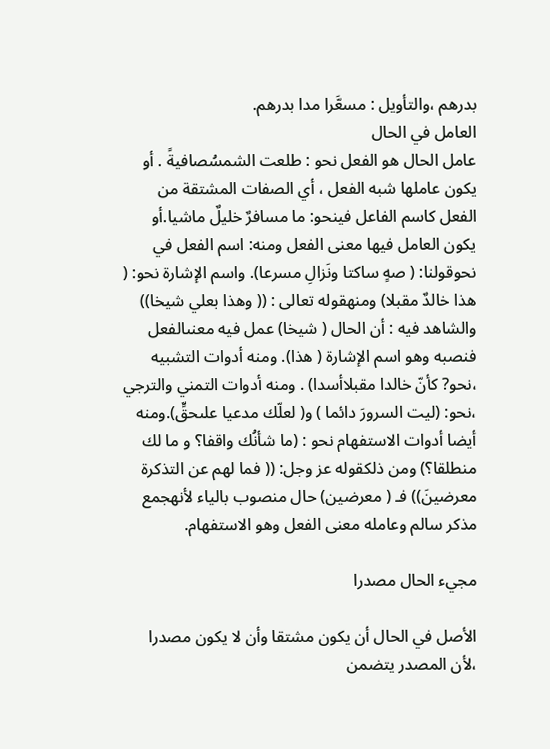بدرهم ،والتأويل : مسعَّرا مدا بدرهم.
العامل في الحال
عامل الحال هو الفعل نحو : طلعت الشمسُصافيةً . أو يكون عاملها شبه الفعل ، أي الصفات المشتقة من الفعل كاسم الفاعل فينحو: ما مسافرٌ خليلٌ ماشيا.أو يكون العامل فيها معنى الفعل ومنه: اسم الفعل في نحوقولنا: ( صهٍ ساكتا ونَزالِ مسرعا). واسم الإشارة نحو: ( هذا خالدٌ مقبلا) ومنهقوله تعالى : (( وهذا بعلي شيخا)) والشاهد فيه : أن الحال ( شيخا) عمل فيه معنىالفعل فنصبه وهو اسم الإشارة ( هذا). ومنه أدوات التشبيه ،نحو? كأنّ خالدا مقبلاأسدا) . ومنه أدوات التمني والترجي ،نحو: (ليت السرورَ دائما ) و( لعلّك مدعيا علىحقٍّ).ومنه أيضا أدوات الاستفهام نحو : (ما شأنُك واقفا؟ و ما لك منطلقا؟) ومن ذلكقوله عز وجل: (( فما لهم عن التذكرة معرضينَ)) فـ ( معرضين) حال منصوب بالياء لأنهجمع مذكر سالم وعامله معنى الفعل وهو الاستفهام.

مجيء الحال مصدرا

الأصل في الحال أن يكون مشتقا وأن لا يكون مصدرا ،لأن المصدر يتضمن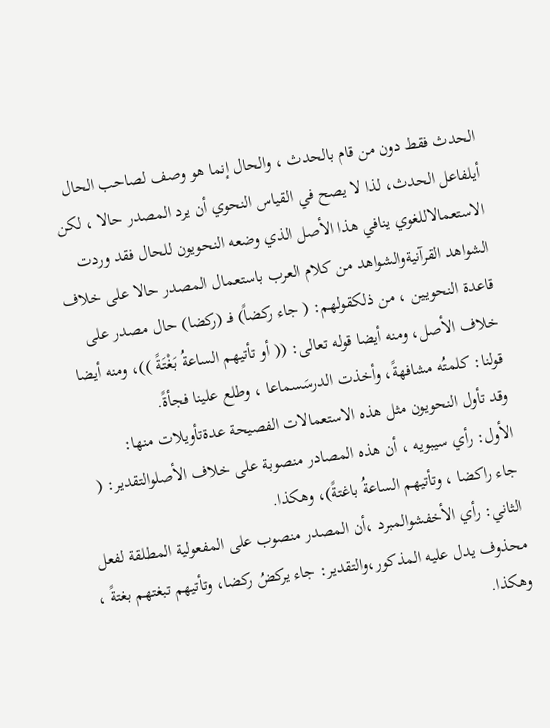الحدث فقط دون من قام بالحدث ، والحال إنما هو وصف لصاحب الحال أيلفاعل الحدث، لذا لا يصح في القياس النحوي أن يرد المصدر حالا ، لكن الاستعمالاللغوي ينافي هذا الأصل الذي وضعه النحويون للحال فقد وردت الشواهد القرآنيةوالشواهد من كلام العرب باستعمال المصدر حالا على خلاف قاعدة النحويين ، من ذلكقولهم: ( جاء ركضاً) فـ (ركضا) حال مصدر على خلاف الأصل، ومنه أيضا قوله تعالى: (( أو تأتيهم الساعةُ بَغْتَةً ))، ومنه أيضا قولنا: كلمتُه مشافهةً، وأخذت الدرسَسماعا ، وطلع علينا فجأةً.
وقد تأول النحويون مثل هذه الاستعمالات الفصيحة عدةتأويلات منها:
الأول: رأي سيبويه ، أن هذه المصادر منصوبة على خلاف الأصلوالتقدير: ( جاء راكضا ، وتأتيهم الساعةُ باغتةً)، وهكذا.
الثاني: رأي الأخفشوالمبرد ،أن المصدر منصوب على المفعولية المطلقة لفعل محذوف يدل عليه المذكور،والتقدير: جاء يركضُ ركضا، وتأتيهم تبغتهم بغتةً ، وهكذا.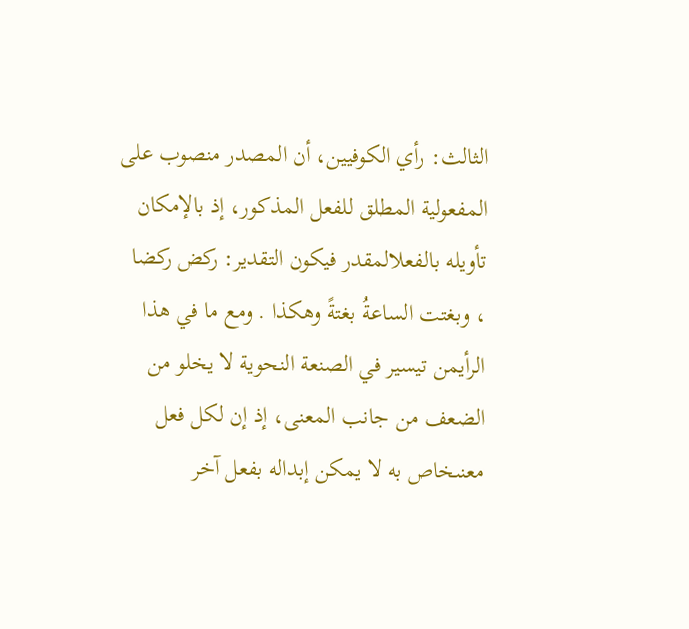الثالث: رأي الكوفيين، أن المصدر منصوب على المفعولية المطلق للفعل المذكور، إذ بالإمكان تأويله بالفعلالمقدر فيكون التقدير: ركض ركضا ، وبغتت الساعةُ بغتةً وهكذا . ومع ما في هذا الرأيمن تيسير في الصنعة النحوية لا يخلو من الضعف من جانب المعنى، إذ إن لكل فعل معنىخاص به لا يمكن إبداله بفعل آخر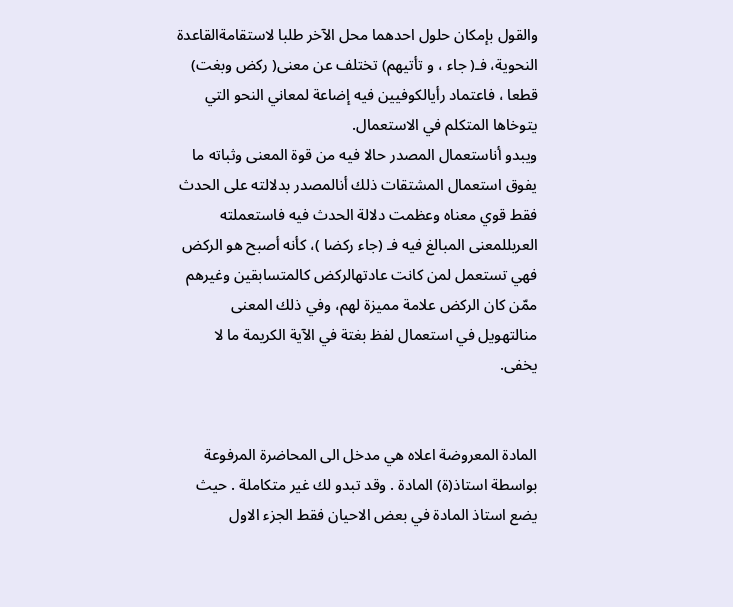والقول بإمكان حلول احدهما محل الآخر طلبا لاستقامةالقاعدة النحوية، فـ( جاء ، و تأتيهم) تختلف عن معنى( ركض وبغت) قطعا ، فاعتماد رأيالكوفيين فيه إضاعة لمعاني النحو التي يتوخاها المتكلم في الاستعمال.
ويبدو أناستعمال المصدر حالا فيه من قوة المعنى وثباته ما يفوق استعمال المشتقات ذلك أنالمصدر بدلالته على الحدث فقط قوي معناه وعظمت دلالة الحدث فيه فاستعملته العربللمعنى المبالغ فيه فـ (جاء ركضا )، كأنه أصبح هو الركض فهي تستعمل لمن كانت عادتهالركض كالمتسابقين وغيرهم ممّن كان الركض علامة مميزة لهم، وفي ذلك المعنى منالتهويل في استعمال لفظ بغتة في الآية الكريمة ما لا يخفى.


المادة المعروضة اعلاه هي مدخل الى المحاضرة المرفوعة بواسطة استاذ(ة) المادة . وقد تبدو لك غير متكاملة . حيث يضع استاذ المادة في بعض الاحيان فقط الجزء الاول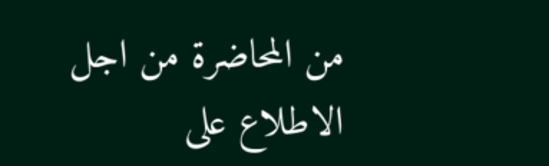من المحاضرة من اجل الاطلاع على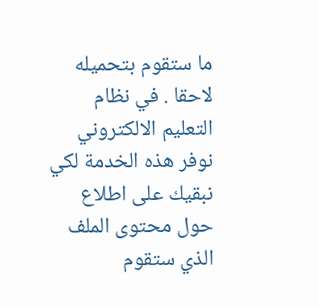ما ستقوم بتحميله لاحقا . في نظام التعليم الالكتروني نوفر هذه الخدمة لكي نبقيك على اطلاع حول محتوى الملف الذي ستقوم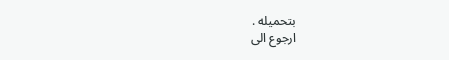بتحميله .
ارجوع الى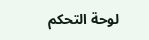لوحة التحكم